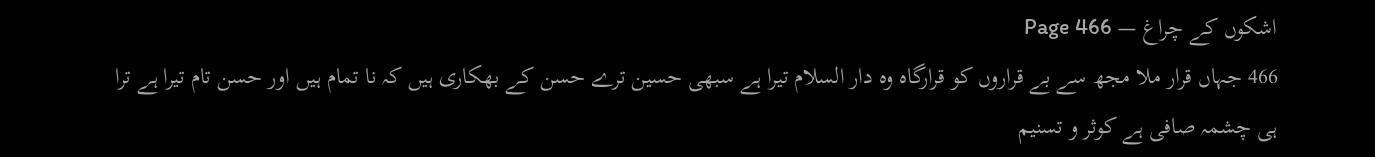اشکوں کے چراغ — Page 466
466 جہاں قرار ملا مجھ سے بے قراروں کو قرارگاه وہ دار السلام تیرا ہے سبھی حسین ترے حسن کے بھکاری ہیں کہ نا تمام ہیں اور حسن تام تیرا ہے ترا ہی چشمہ صافی ہے کوثر و تسنیم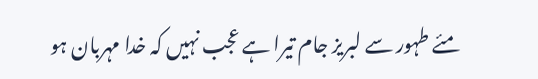مئے طہور سے لبریز جام تیرا ہے عجب نہیں کہ خدا مہربان ہو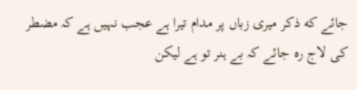جائے که ذکر میری زباں پر مدام تیرا ہے عجب نہیں ہے کہ مضطر کی لاج رہ جائے کہ بے ہنر تو ہے لیکن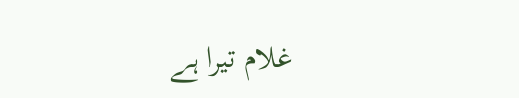غلام تیرا ہے